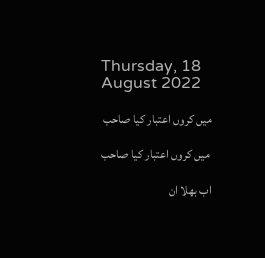Thursday, 18 August 2022

میں کروں اعتبار کیا صاحب

 میں کروں اعتبار کیا صاحب

اب بھلا ان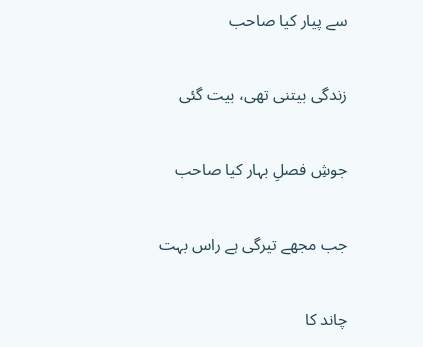سے پیار کیا صاحب

زندگی بیتنی تھی، بیت گئی

جوشِ فصلِ بہار کیا صاحب

جب مجھے تیرگی ہے راس بہت

چاند کا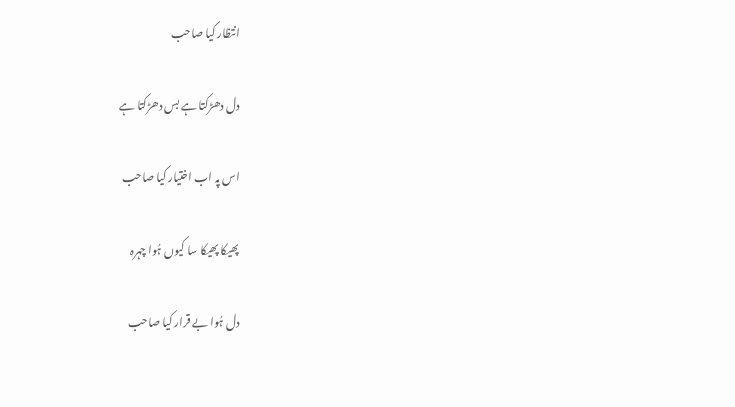انتظار کیا صاحب

دل دھڑکتا ہے بس دھڑکتا ہے

اس پہ اب اختیار کیا صاحب

پھیکا پھیکا سا کیوں ہُوا چہرہ

دل ہُوا بے قرار کیا صاحب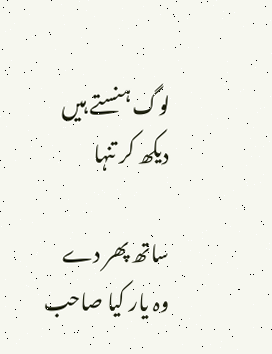لوگ ہنستے ہیں دیکھ کر تنہا

ساتھ پھر دے وہ یار کیا صاحب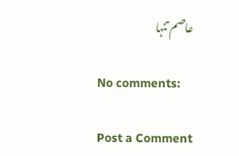عاصم تنہا

No comments:

Post a Comment